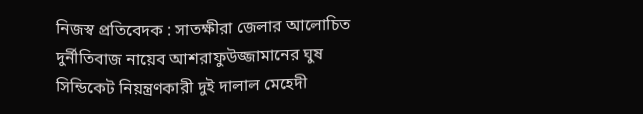নিজস্ব প্রতিবেদক : সাতক্ষীরা জেলার আলোচিত দুর্নীতিবাজ নায়েব আশরাফুউজ্জামানের ঘুষ সিন্ডিকেট নিয়ন্ত্রণকারী দুই দালাল মেহেদী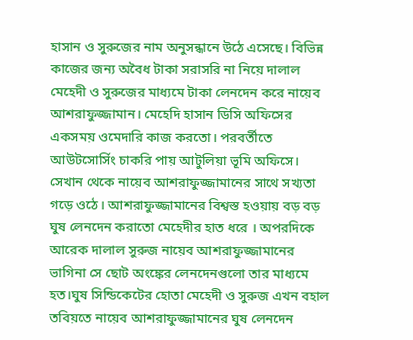হাসান ও সুরুজের নাম অনুসন্ধানে উঠে এসেছে। বিভিন্ন কাজের জন্য অবৈধ টাকা সরাসরি না নিয়ে দালাল মেহেদী ও সুরুজের মাধ্যমে টাকা লেনদেন করে নায়েব আশরাফুজ্জামান। মেহেদি হাসান ডিসি অফিসের একসময় ওমেদারি কাজ করতো। পরবর্তীতে আউটসোর্সিং চাকরি পায় আটুলিয়া ভূমি অফিসে। সেখান থেকে নায়েব আশরাফুজ্জামানের সাথে সখ্যতা গড়ে ওঠে। আশরাফুজ্জামানের বিশ্বস্ত হওয়ায় বড় বড় ঘুষ লেনদেন করাতো মেহেদীর হাত ধরে । অপরদিকে আরেক দালাল সুরুজ নায়েব আশরাফুজ্জামানের ভাগিনা সে ছোট অংঙ্কের লেনদেনগুলো তার মাধ্যমে হত।ঘুষ সিন্ডিকেটের হোতা মেহেদী ও সুরুজ এখন বহাল তবিয়তে নায়েব আশরাফুজ্জামানের ঘুষ লেনদেন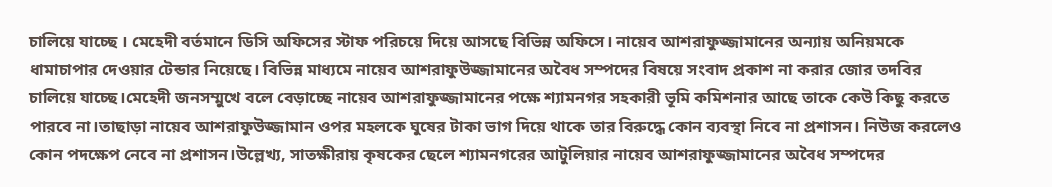চালিয়ে যাচ্ছে । মেহেদী বর্তমানে ডিসি অফিসের স্টাফ পরিচয়ে দিয়ে আসছে বিভিন্ন অফিসে। নায়েব আশরাফুজ্জামানের অন্যায় অনিয়মকে ধামাচাপার দেওয়ার টেন্ডার নিয়েছে। বিভিন্ন মাধ্যমে নায়েব আশরাফুউজ্জামানের অবৈধ সম্পদের বিষয়ে সংবাদ প্রকাশ না করার জোর তদবির চালিয়ে যাচ্ছে।মেহেদী জনসম্মুখে বলে বেড়াচ্ছে নায়েব আশরাফুজ্জামানের পক্ষে শ্যামনগর সহকারী ভূমি কমিশনার আছে তাকে কেউ কিছু করতে পারবে না।তাছাড়া নায়েব আশরাফুউজ্জামান ওপর মহলকে ঘুষের টাকা ভাগ দিয়ে থাকে তার বিরুদ্ধে কোন ব্যবস্থা নিবে না প্রশাসন। নিউজ করলেও কোন পদক্ষেপ নেবে না প্রশাসন।উল্লেখ্য, সাতক্ষীরায় কৃষকের ছেলে শ্যামনগরের আটুলিয়ার নায়েব আশরাফুজ্জামানের অবৈধ সম্পদের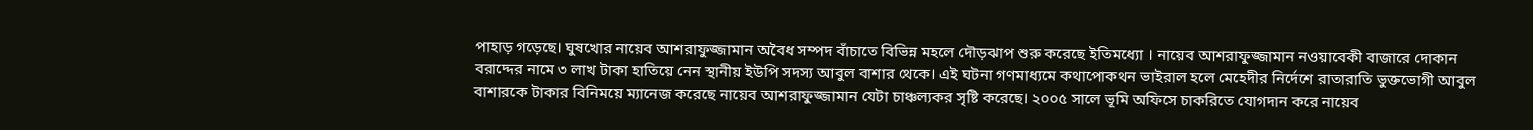পাহাড় গড়েছে। ঘুষখোর নায়েব আশরাফুজ্জামান অবৈধ সম্পদ বাঁচাতে বিভিন্ন মহলে দৌড়ঝাপ শুরু করেছে ইতিমধ্যো । নায়েব আশরাফুজ্জামান নওয়াবেকী বাজারে দোকান বরাদ্দের নামে ৩ লাখ টাকা হাতিয়ে নেন স্থানীয় ইউপি সদস্য আবুল বাশার থেকে। এই ঘটনা গণমাধ্যমে কথাপোকথন ভাইরাল হলে মেহেদীর নির্দেশে রাতারাতি ভুক্তভোগী আবুল বাশারকে টাকার বিনিময়ে ম্যানেজ করেছে নায়েব আশরাফুজ্জামান যেটা চাঞ্চল্যকর সৃষ্টি করেছে। ২০০৫ সালে ভূমি অফিসে চাকরিতে যোগদান করে নায়েব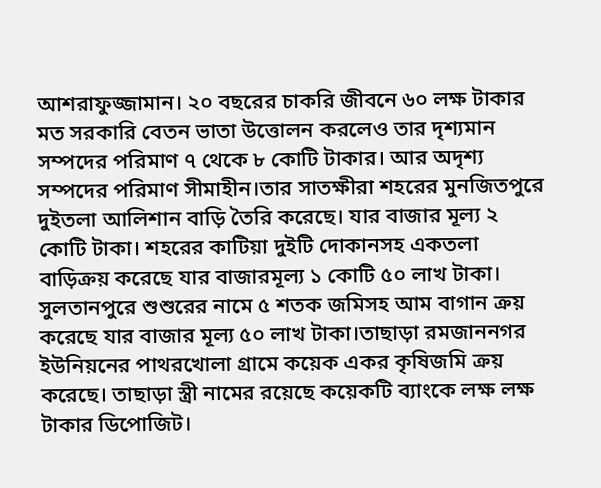আশরাফুজ্জামান। ২০ বছরের চাকরি জীবনে ৬০ লক্ষ টাকার মত সরকারি বেতন ভাতা উত্তোলন করলেও তার দৃশ্যমান সম্পদের পরিমাণ ৭ থেকে ৮ কোটি টাকার। আর অদৃশ্য সম্পদের পরিমাণ সীমাহীন।তার সাতক্ষীরা শহরের মুনজিতপুরে দুইতলা আলিশান বাড়ি তৈরি করেছে। যার বাজার মূল্য ২ কোটি টাকা। শহরের কাটিয়া দুইটি দোকানসহ একতলা বাড়িক্রয় করেছে যার বাজারমূল্য ১ কোটি ৫০ লাখ টাকা। সুলতানপুরে শুশুরের নামে ৫ শতক জমিসহ আম বাগান ক্রয় করেছে যার বাজার মূল্য ৫০ লাখ টাকা।তাছাড়া রমজাননগর ইউনিয়নের পাথরখোলা গ্রামে কয়েক একর কৃষিজমি ক্রয় করেছে। তাছাড়া স্ত্রী নামের রয়েছে কয়েকটি ব্যাংকে লক্ষ লক্ষ টাকার ডিপোজিট।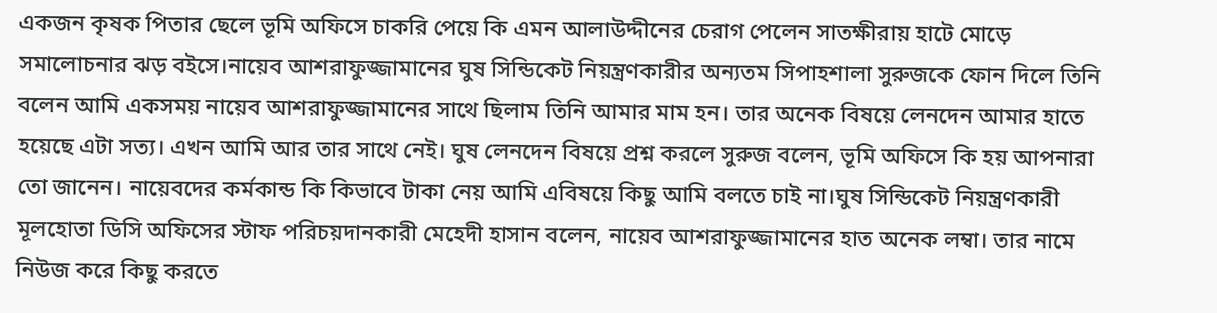একজন কৃষক পিতার ছেলে ভূমি অফিসে চাকরি পেয়ে কি এমন আলাউদ্দীনের চেরাগ পেলেন সাতক্ষীরায় হাটে মোড়ে সমালোচনার ঝড় বইসে।নায়েব আশরাফুজ্জামানের ঘুষ সিন্ডিকেট নিয়ন্ত্রণকারীর অন্যতম সিপাহশালা সুরুজকে ফোন দিলে তিনি বলেন আমি একসময় নায়েব আশরাফুজ্জামানের সাথে ছিলাম তিনি আমার মাম হন। তার অনেক বিষয়ে লেনদেন আমার হাতে হয়েছে এটা সত্য। এখন আমি আর তার সাথে নেই। ঘুষ লেনদেন বিষয়ে প্রশ্ন করলে সুরুজ বলেন, ভূমি অফিসে কি হয় আপনারা তো জানেন। নায়েবদের কর্মকান্ড কি কিভাবে টাকা নেয় আমি এবিষয়ে কিছু আমি বলতে চাই না।ঘুষ সিন্ডিকেট নিয়ন্ত্রণকারী মূলহোতা ডিসি অফিসের স্টাফ পরিচয়দানকারী মেহেদী হাসান বলেন, নায়েব আশরাফুজ্জামানের হাত অনেক লম্বা। তার নামে নিউজ করে কিছু করতে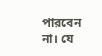পারবেন না। যে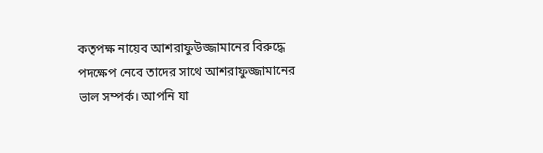কতৃপক্ষ নায়েব আশরাফুউজ্জামানের বিরুদ্ধে পদক্ষেপ নেবে তাদের সাথে আশরাফুজ্জামানের ভাল সম্পর্ক। আপনি যা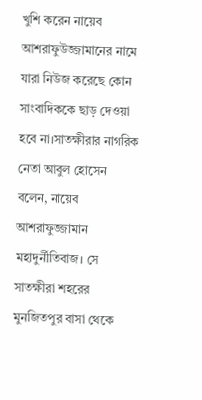খুশি করেন নায়েব আশরাফুউজ্জামানের নামে যারা নিউজ করেছে কোন সাংবাদিককে ছাড় দেওয়া হবে না।সাতক্ষীরার নাগরিক নেতা আবুল হোসেন বলেন, নায়েব আশরাফুজ্জামান মহাদুর্নীতিবাজ। সে সাতক্ষীরা শহরের মুনজিতপুর বাসা থেকে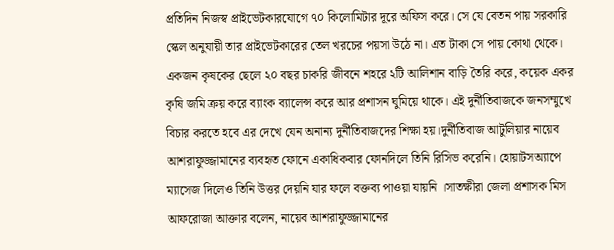প্রতিদিন নিজস্ব প্রাইভেটকারযোগে ৭০ কিলোমিটার দূরে অফিস করে। সে যে বেতন পায় সরকারি স্কেল অনুযায়ী তার প্রাইভেটকারের তেল খরচের পয়সা উঠে না। এত টাকা সে পায় কোথা থেকে। একজন কৃষকের ছেলে ২০ বছর চাকরি জীবনে শহরে ২টি আলিশান বাড়ি তৈরি করে, কয়েক একর কৃষি জমি ক্রয় করে ব্যাংক ব্যালেন্স করে আর প্রশাসন ঘুমিয়ে থাকে। এই দুর্নীতিবাজকে জনসম্মুখে বিচার করতে হবে এর দেখে যেন অনান্য দুর্নীতিবাজদের শিক্ষা হয়।দুর্নীতিবাজ আটুলিয়ার নায়েব আশরাফুজ্জামানের ব্যবহৃত ফোনে একাধিকবার ফোনদিলে তিনি রিসিভ করেনি। হোয়াটসঅ্যাপে ম্যাসেজ দিলেও তিনি উত্তর দেয়নি যার ফলে বক্তব্য পাওয়া যায়নি ।সাতক্ষীরা জেলা প্রশাসক মিস আফরোজা আক্তার বলেন, নায়েব আশরাফুজ্জামানের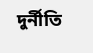দুর্নীতি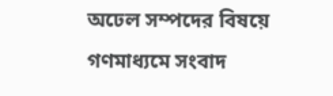অঢেল সম্পদের বিষয়ে গণমাধ্যমে সংবাদ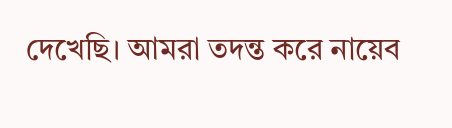দেখেছি। আমরা তদন্ত করে নায়েব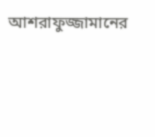আশরাফুজ্জামানের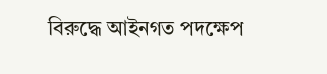বিরুদ্ধে আইনগত পদক্ষেপ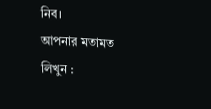নিব।
আপনার মতামত লিখুন :